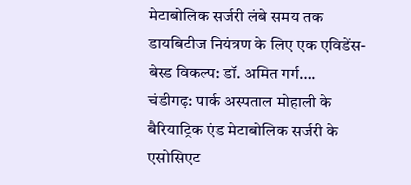मेटाबोलिक सर्जरी लंबे समय तक डायबिटीज नियंत्रण के लिए एक एविडेंस-बेस्ड विकल्प: डॉ. अमित गर्ग….
चंडीगढ़: पार्क अस्पताल मोहाली के बैरियाट्रिक एंड मेटाबोलिक सर्जरी के एसोसिएट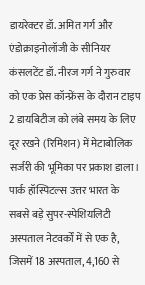डायरेक्टर डॉ. अमित गर्ग और एंडोक्राइनोलॉजी के सीनियर कंसलटेंट डॉ. नीरज गर्ग ने गुरुवार को एक प्रेस कॉन्फ्रेंस के दौरान टाइप 2 डायबिटीज को लंबे समय के लिए दूर रखने (रिमिशन) में मेटाबोलिक सर्जरी की भूमिका पर प्रकाश डाला।
पार्क हॉस्पिटल्स उत्तर भारत के सबसे बड़े सुपर-स्पेशियलिटी अस्पताल नेटवर्कों में से एक है, जिसमें 18 अस्पताल, 4,160 से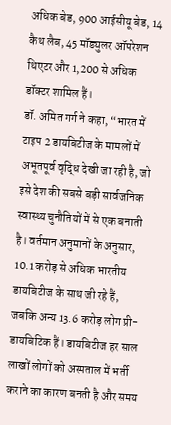अधिक बेड, 900 आईसीयू बेड, 14 कैथ लैब, 45 मॉड्युलर ऑपरेशन थिएटर और 1,200 से अधिक डॉक्टर शामिल हैं।
डॉ. अमित गर्ग ने कहा, “भारत में टाइप 2 डायबिटीज के मामलों में अभूतपूर्व वृद्धि देखी जा रही है, जो इसे देश की सबसे बड़ी सार्वजनिक स्वास्थ्य चुनौतियों में से एक बनाती है। वर्तमान अनुमानों के अनुसार, 10.1 करोड़ से अधिक भारतीय डायबिटीज के साथ जी रहे हैं, जबकि अन्य 13.6 करोड़ लोग प्री-डायबिटिक हैं। डायबिटीज हर साल लाखों लोगों को अस्पताल में भर्ती कराने का कारण बनती है और समय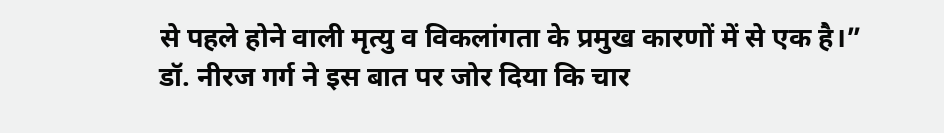से पहले होने वाली मृत्यु व विकलांगता के प्रमुख कारणों में से एक है।”
डॉ. नीरज गर्ग ने इस बात पर जोर दिया कि चार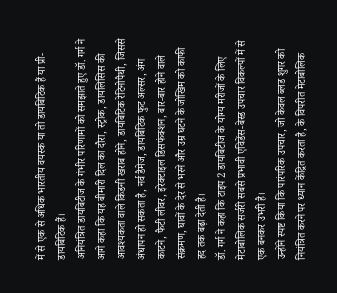में से एक से अधिक भारतीय वयस्क या तो डायबिटिक हैं या प्री-डायबिटिक हैं।
अनियंत्रित डायबिटीज के गंभीर परिणामों को समझाते हुए डॉ. गर्ग ने आगे कहा कि यह बीमारी दिल का दौरा, स्ट्रोक, डायलिसिस की आवश्यकता वाले किडनी खराब होने, डायबिटिक रेटिनोपैथी, जिससे अंधापन हो सकता है, नर्व डैमेज, डायबिटिक फुट अल्सर, अंग काटने, फैटी लीवर, इरेक्टाइल डिसफंक्शन, बार-बार होने वाले संक्रमण, घावों के देर से भरने और उम्र घटने के जोखिम को काफी हद तक बढ़ा देती है।
डॉ. गर्ग ने कहा कि टाइप 2 डायबिटीज के योग्य मरीजों के लिए मेटाबोलिक सर्जरी सबसे प्रभावी एविडेंस-बेस्ड उपचार विकल्पों में से एक बनकर उभरी है।
उन्होंने स्पष्ट किया कि पारंपरिक उपचार, जो केवल ब्लड शुगर को नियंत्रित करने पर ध्यान केंद्रित करता है, के विपरीत मेटाबोलिक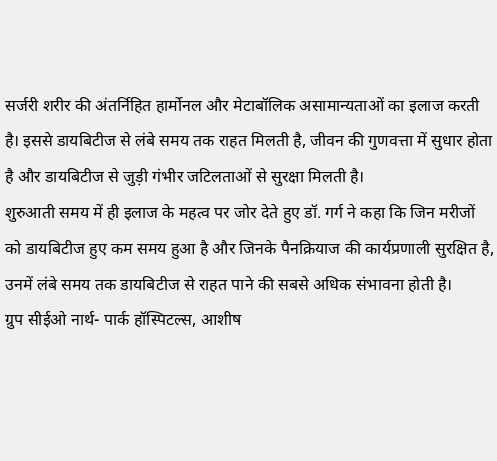सर्जरी शरीर की अंतर्निहित हार्मोनल और मेटाबॉलिक असामान्यताओं का इलाज करती है। इससे डायबिटीज से लंबे समय तक राहत मिलती है, जीवन की गुणवत्ता में सुधार होता है और डायबिटीज से जुड़ी गंभीर जटिलताओं से सुरक्षा मिलती है।
शुरुआती समय में ही इलाज के महत्व पर जोर देते हुए डॉ. गर्ग ने कहा कि जिन मरीजों को डायबिटीज हुए कम समय हुआ है और जिनके पैनक्रियाज की कार्यप्रणाली सुरक्षित है, उनमें लंबे समय तक डायबिटीज से राहत पाने की सबसे अधिक संभावना होती है।
ग्रुप सीईओ नार्थ- पार्क हॉस्पिटल्स, आशीष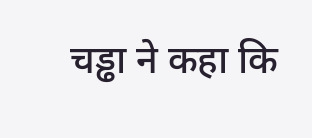चड्ढा ने कहा कि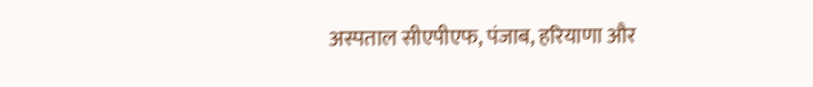अस्पताल सीएपीएफ, पंजाब, हरियाणा और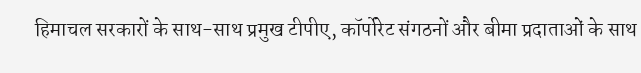हिमाचल सरकारों के साथ-साथ प्रमुख टीपीए, कॉर्पोरेट संगठनों और बीमा प्रदाताओं के साथ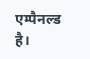एम्पैनल्ड है।